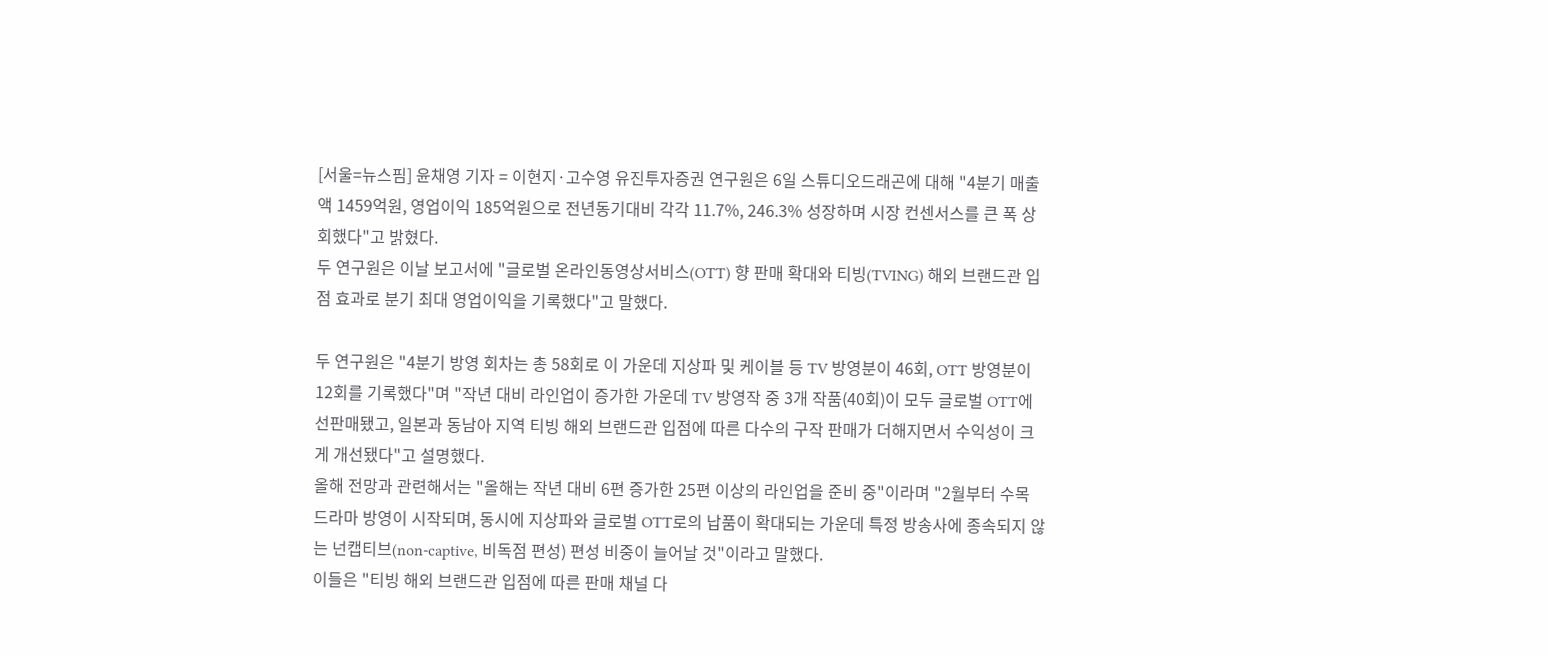[서울=뉴스핌] 윤채영 기자 = 이현지·고수영 유진투자증권 연구원은 6일 스튜디오드래곤에 대해 "4분기 매출액 1459억원, 영업이익 185억원으로 전년동기대비 각각 11.7%, 246.3% 성장하며 시장 컨센서스를 큰 폭 상회했다"고 밝혔다.
두 연구원은 이날 보고서에 "글로벌 온라인동영상서비스(OTT) 향 판매 확대와 티빙(TVING) 해외 브랜드관 입점 효과로 분기 최대 영업이익을 기록했다"고 말했다.

두 연구원은 "4분기 방영 회차는 총 58회로 이 가운데 지상파 및 케이블 등 TV 방영분이 46회, OTT 방영분이 12회를 기록했다"며 "작년 대비 라인업이 증가한 가운데 TV 방영작 중 3개 작품(40회)이 모두 글로벌 OTT에 선판매됐고, 일본과 동남아 지역 티빙 해외 브랜드관 입점에 따른 다수의 구작 판매가 더해지면서 수익성이 크게 개선됐다"고 설명했다.
올해 전망과 관련해서는 "올해는 작년 대비 6편 증가한 25편 이상의 라인업을 준비 중"이라며 "2월부터 수목 드라마 방영이 시작되며, 동시에 지상파와 글로벌 OTT로의 납품이 확대되는 가운데 특정 방송사에 종속되지 않는 넌캡티브(non-captive, 비독점 편성) 편성 비중이 늘어날 것"이라고 말했다.
이들은 "티빙 해외 브랜드관 입점에 따른 판매 채널 다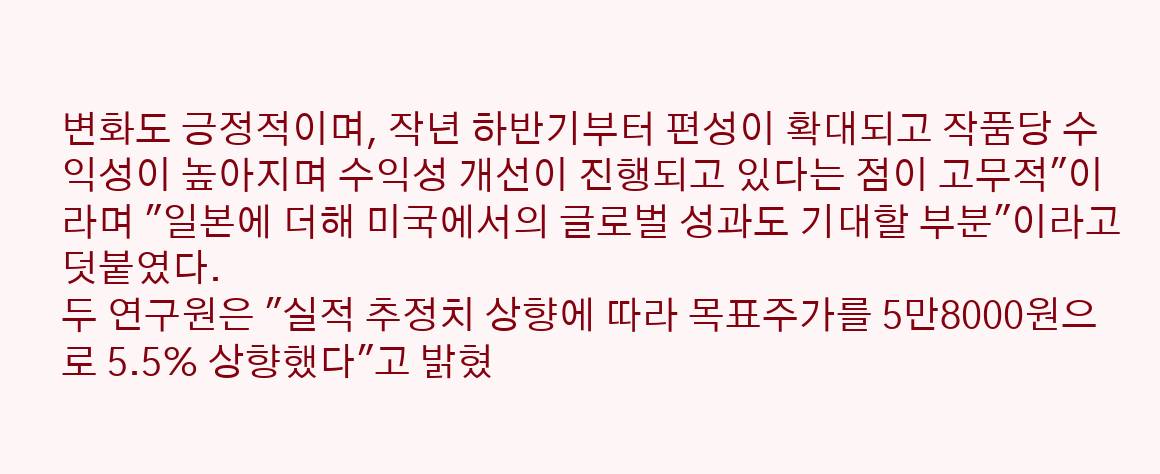변화도 긍정적이며, 작년 하반기부터 편성이 확대되고 작품당 수익성이 높아지며 수익성 개선이 진행되고 있다는 점이 고무적"이라며 "일본에 더해 미국에서의 글로벌 성과도 기대할 부분"이라고 덧붙였다.
두 연구원은 "실적 추정치 상향에 따라 목표주가를 5만8000원으로 5.5% 상향했다"고 밝혔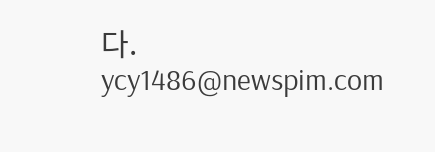다.
ycy1486@newspim.com